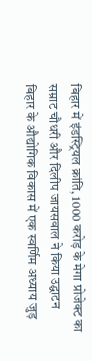बिहार में इंडस्ट्रियल क्रांति, 1000 करोड़ के मेगा प्रोजेक्ट का सम्राट चौधरी और दिलीप जायसवाल ने किया उद्घाटन
बिहार के औद्योगिक विकास में एक स्वर्णिम अध्याय जुड़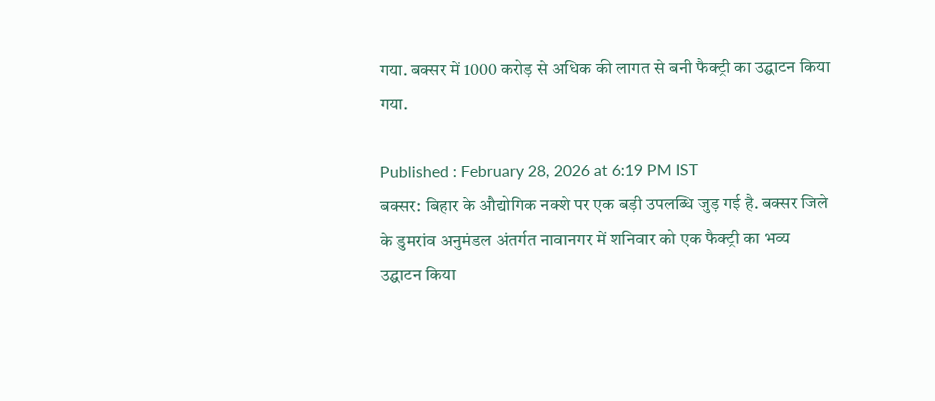गया. बक्सर में 1000 करोड़ से अधिक की लागत से बनी फैक्ट्री का उद्घाटन किया गया.

Published : February 28, 2026 at 6:19 PM IST
बक्सर: बिहार के औद्योगिक नक्शे पर एक बड़ी उपलब्धि जुड़ गई है. बक्सर जिले के डुमरांव अनुमंडल अंतर्गत नावानगर में शनिवार को एक फैक्ट्री का भव्य उद्घाटन किया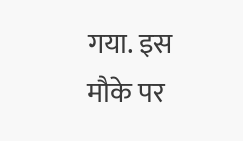गया. इस मौके पर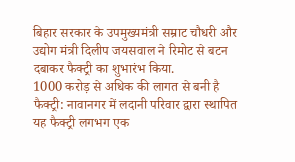बिहार सरकार के उपमुख्यमंत्री सम्राट चौधरी और उद्योग मंत्री दिलीप जयसवाल ने रिमोट से बटन दबाकर फैक्ट्री का शुभारंभ किया.
1000 करोड़ से अधिक की लागत से बनी है फैक्ट्री: नावानगर में लदानी परिवार द्वारा स्थापित यह फैक्ट्री लगभग एक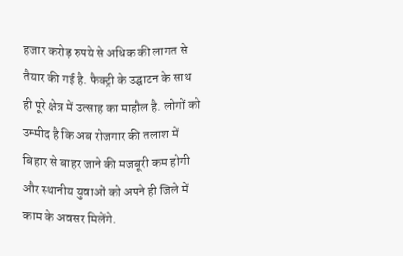हजार करोड़ रुपये से अधिक की लागत से तैयार की गई है. फैक्ट्री के उद्घाटन के साथ ही पूरे क्षेत्र में उत्साह का माहौल है. लोगों को उम्मीद है कि अब रोजगार की तलाश में बिहार से बाहर जाने की मजबूरी कम होगी और स्थानीय युवाओं को अपने ही जिले में काम के अवसर मिलेंगे.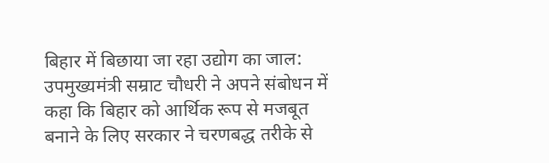बिहार में बिछाया जा रहा उद्योग का जाल: उपमुख्यमंत्री सम्राट चौधरी ने अपने संबोधन में कहा कि बिहार को आर्थिक रूप से मजबूत बनाने के लिए सरकार ने चरणबद्ध तरीके से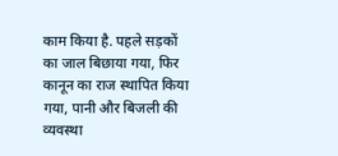काम किया है. पहले सड़कों का जाल बिछाया गया, फिर कानून का राज स्थापित किया गया, पानी और बिजली की व्यवस्था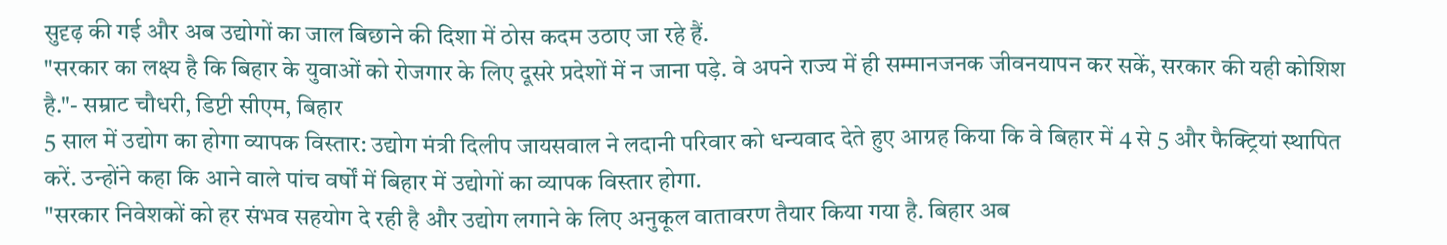सुदृढ़ की गई और अब उद्योगों का जाल बिछाने की दिशा में ठोस कदम उठाए जा रहे हैं.
"सरकार का लक्ष्य है कि बिहार के युवाओं को रोजगार के लिए दूसरे प्रदेशों में न जाना पड़े. वे अपने राज्य में ही सम्मानजनक जीवनयापन कर सकें, सरकार की यही कोशिश है."- सम्राट चौधरी, डिप्टी सीएम, बिहार
5 साल में उद्योग का होगा व्यापक विस्तार: उद्योग मंत्री दिलीप जायसवाल ने लदानी परिवार को धन्यवाद देते हुए आग्रह किया कि वे बिहार में 4 से 5 और फैक्ट्रियां स्थापित करें. उन्होंने कहा कि आने वाले पांच वर्षों में बिहार में उद्योगों का व्यापक विस्तार होगा.
"सरकार निवेशकों को हर संभव सहयोग दे रही है और उद्योग लगाने के लिए अनुकूल वातावरण तैयार किया गया है. बिहार अब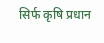सिर्फ कृषि प्रधान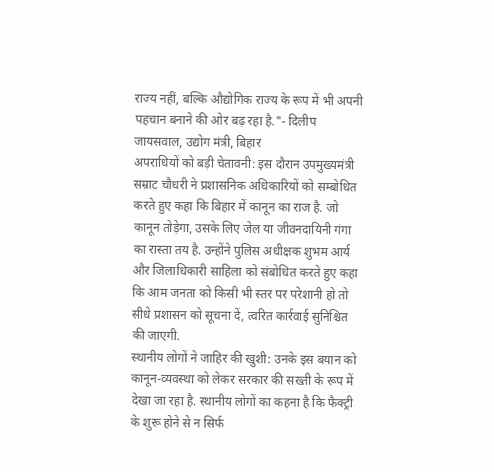राज्य नहीं, बल्कि औद्योगिक राज्य के रूप में भी अपनी पहचान बनाने की ओर बढ़ रहा है."- दिलीप जायसवाल, उद्योग मंत्री, बिहार
अपराधियों को बड़ी चेतावनी: इस दौरान उपमुख्यमंत्री सम्राट चौधरी ने प्रशासनिक अधिकारियों को सम्बोधित करते हुए कहा कि बिहार में कानून का राज है. जो कानून तोड़ेगा, उसके लिए जेल या जीवनदायिनी गंगा का रास्ता तय है. उन्होंने पुलिस अधीक्षक शुभम आर्य और जिलाधिकारी साहिला को संबोधित करते हुए कहा कि आम जनता को किसी भी स्तर पर परेशानी हो तो सीधे प्रशासन को सूचना दें, त्वरित कार्रवाई सुनिश्चित की जाएगी.
स्थानीय लोगों ने जाहिर की खुशी: उनके इस बयान को कानून-व्यवस्था को लेकर सरकार की सख्ती के रूप में देखा जा रहा है. स्थानीय लोगों का कहना है कि फैक्ट्री के शुरू होने से न सिर्फ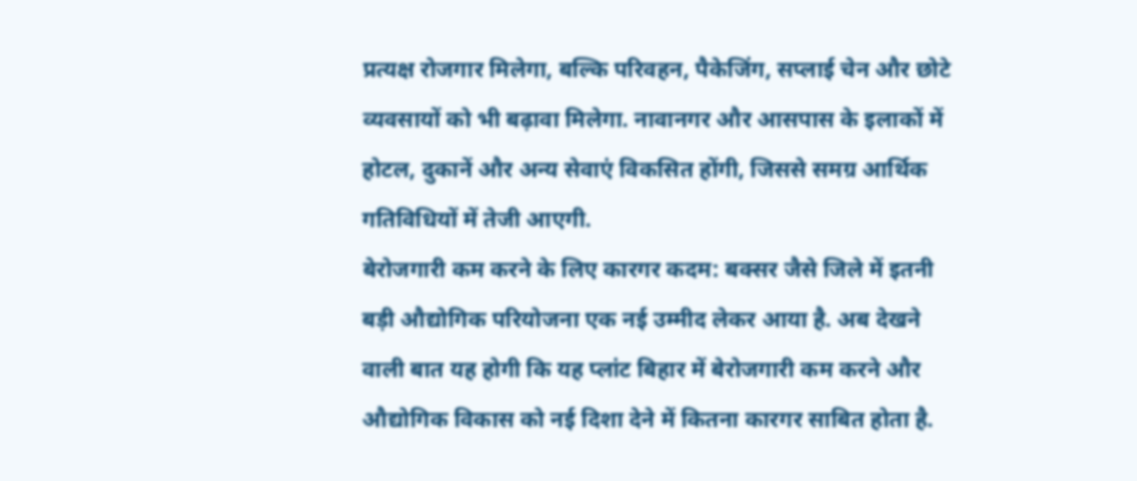प्रत्यक्ष रोजगार मिलेगा, बल्कि परिवहन, पैकेजिंग, सप्लाई चेन और छोटे व्यवसायों को भी बढ़ावा मिलेगा. नावानगर और आसपास के इलाकों में होटल, दुकानें और अन्य सेवाएं विकसित होंगी, जिससे समग्र आर्थिक गतिविधियों में तेजी आएगी.
बेरोजगारी कम करने के लिए कारगर कदम: बक्सर जैसे जिले में इतनी बड़ी औद्योगिक परियोजना एक नई उम्मीद लेकर आया है. अब देखने वाली बात यह होगी कि यह प्लांट बिहार में बेरोजगारी कम करने और औद्योगिक विकास को नई दिशा देने में कितना कारगर साबित होता है.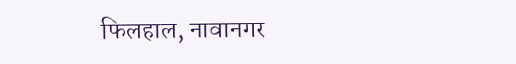फिलहाल, नावानगर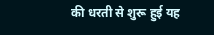की धरती से शुरू हुई यह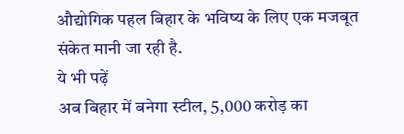औद्योगिक पहल बिहार के भविष्य के लिए एक मजबूत संकेत मानी जा रही है.
ये भी पढ़ें
अब बिहार में बनेगा स्टील, 5,000 करोड़ का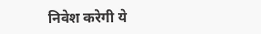निवेश करेगी ये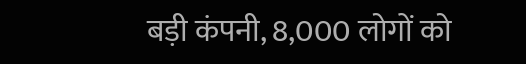बड़ी कंपनी, 8,000 लोगों को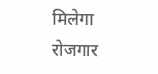मिलेगा रोजगार